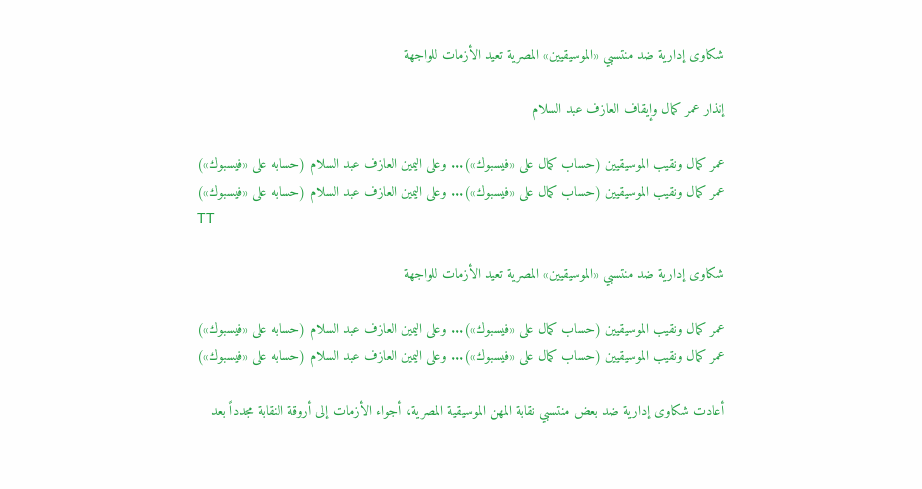شكاوى إدارية ضد منتسبي «الموسيقيين» المصرية تعيد الأزمات للواجهة

إنذار عمر كمال وإيقاف العازف عبد السلام

عمر كمال ونقيب الموسيقيين (حساب كمال على «فيسبوك»)... وعلى اليمين العازف عبد السلام (حسابه على «فيسبوك»)
عمر كمال ونقيب الموسيقيين (حساب كمال على «فيسبوك»)... وعلى اليمين العازف عبد السلام (حسابه على «فيسبوك»)
TT

شكاوى إدارية ضد منتسبي «الموسيقيين» المصرية تعيد الأزمات للواجهة

عمر كمال ونقيب الموسيقيين (حساب كمال على «فيسبوك»)... وعلى اليمين العازف عبد السلام (حسابه على «فيسبوك»)
عمر كمال ونقيب الموسيقيين (حساب كمال على «فيسبوك»)... وعلى اليمين العازف عبد السلام (حسابه على «فيسبوك»)

أعادت شكاوى إدارية ضد بعض منتسبي نقابة المهن الموسيقية المصرية، أجواء الأزمات إلى أروقة النقابة مجدداً بعد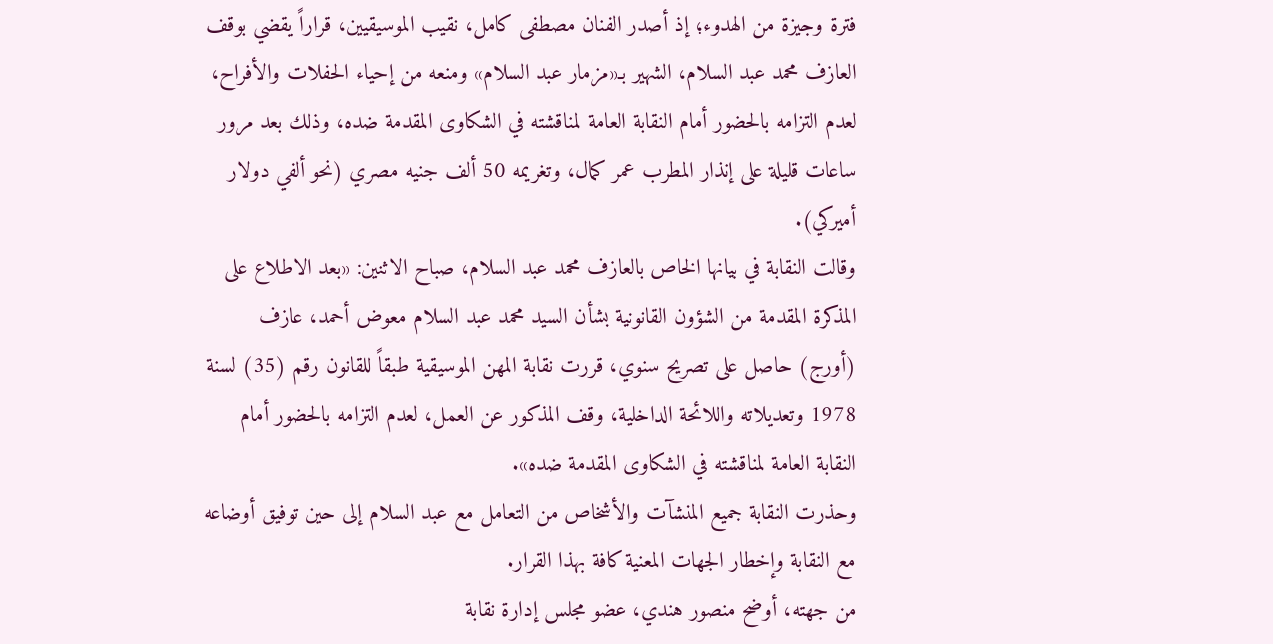فترة وجيزة من الهدوء؛ إذ أصدر الفنان مصطفى كامل، نقيب الموسيقيين، قراراً يقضي بوقف العازف محمد عبد السلام، الشهير بـ«مزمار عبد السلام» ومنعه من إحياء الحفلات والأفراح، لعدم التزامه بالحضور أمام النقابة العامة لمناقشته في الشكاوى المقدمة ضده، وذلك بعد مرور ساعات قليلة على إنذار المطرب عمر كمال، وتغريمه 50 ألف جنيه مصري (نحو ألفي دولار أميركي).
وقالت النقابة في بيانها الخاص بالعازف محمد عبد السلام، صباح الاثنين: «بعد الاطلاع على المذكرة المقدمة من الشؤون القانونية بشأن السيد محمد عبد السلام معوض أحمد، عازف (أورج) حاصل على تصريح سنوي، قررت نقابة المهن الموسيقية طبقاً للقانون رقم (35) لسنة 1978 وتعديلاته واللائحة الداخلية، وقف المذكور عن العمل، لعدم التزامه بالحضور أمام النقابة العامة لمناقشته في الشكاوى المقدمة ضده».
وحذرت النقابة جميع المنشآت والأشخاص من التعامل مع عبد السلام إلى حين توفيق أوضاعه مع النقابة وإخطار الجهات المعنية كافة بهذا القرار.
من جهته، أوضح منصور هندي، عضو مجلس إدارة نقابة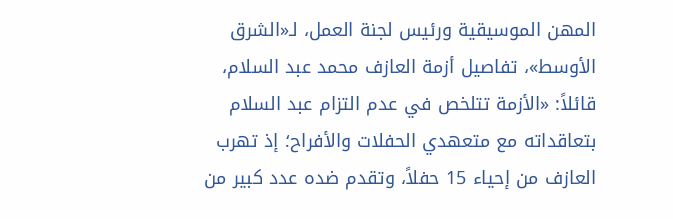المهن الموسيقية ورئيس لجنة العمل، لـ«الشرق الأوسط»، تفاصيل أزمة العازف محمد عبد السلام، قائلاً: «الأزمة تتلخص في عدم التزام عبد السلام بتعاقداته مع متعهدي الحفلات والأفراح؛ إذ تهرب العازف من إحياء 15 حفلاً، وتقدم ضده عدد كبير من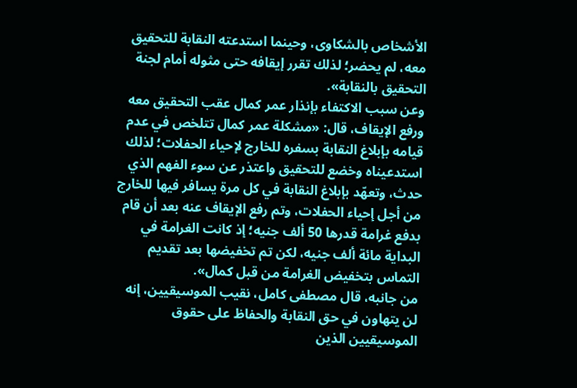الأشخاص بالشكاوى، وحينما استدعته النقابة للتحقيق معه، لم يحضر؛ لذلك تقرر إيقافه حتى مثوله أمام لجنة التحقيق بالنقابة».
وعن سبب الاكتفاء بإنذار عمر كمال عقب التحقيق معه ورفع الإيقاف، قال: «مشكلة عمر كمال تتلخص في عدم قيامه بإبلاغ النقابة بسفره للخارج لإحياء الحفلات؛ لذلك استدعيناه وخضع للتحقيق واعتذر عن سوء الفهم الذي حدث، وتعهّد بإبلاغ النقابة في كل مرة يسافر فيها للخارج من أجل إحياء الحفلات، وتم رفع الإيقاف عنه بعد أن قام بدفع غرامة قدرها 50 ألف جنيه؛ إذ كانت الغرامة في البداية مائة ألف جنيه، لكن تم تخفيضها بعد تقديم التماس بتخفيض الغرامة من قبل كمال».
من جانبه، قال مصطفى كامل، نقيب الموسيقيين، إنه لن يتهاون في حق النقابة والحفاظ على حقوق الموسيقيين الذين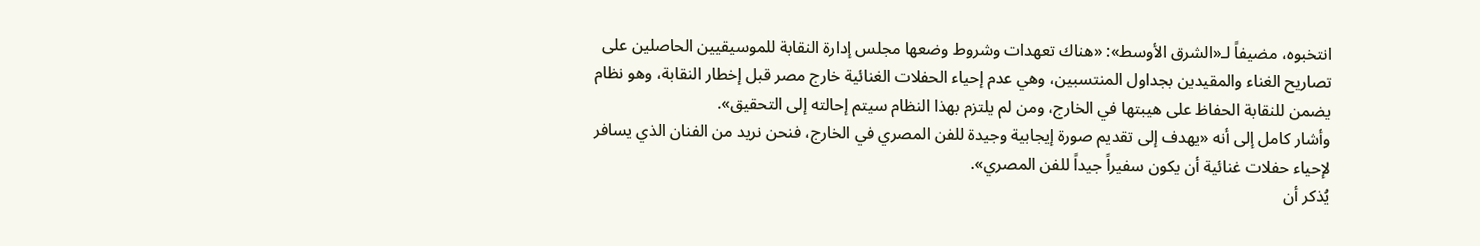انتخبوه، مضيفاً لـ«الشرق الأوسط»: «هناك تعهدات وشروط وضعها مجلس إدارة النقابة للموسيقيين الحاصلين على تصاريح الغناء والمقيدين بجداول المنتسبين، وهي عدم إحياء الحفلات الغنائية خارج مصر قبل إخطار النقابة، وهو نظام يضمن للنقابة الحفاظ على هيبتها في الخارج، ومن لم يلتزم بهذا النظام سيتم إحالته إلى التحقيق».
وأشار كامل إلى أنه «يهدف إلى تقديم صورة إيجابية وجيدة للفن المصري في الخارج، فنحن نريد من الفنان الذي يسافر لإحياء حفلات غنائية أن يكون سفيراً جيداً للفن المصري».
يُذكر أن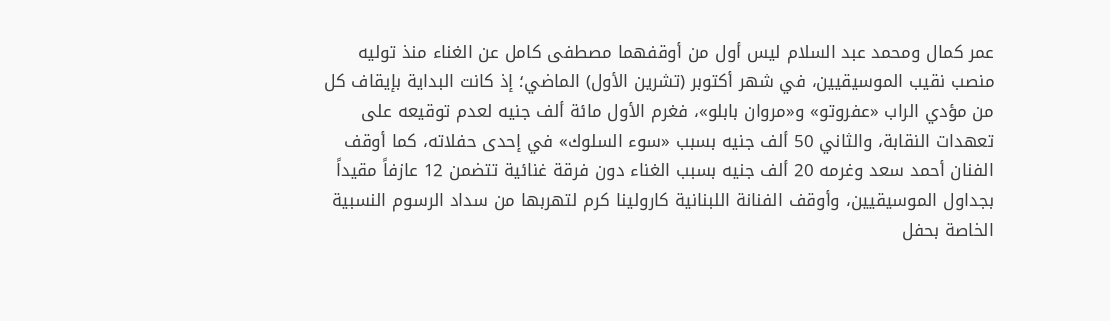عمر كمال ومحمد عبد السلام ليس أول من أوقفهما مصطفى كامل عن الغناء منذ توليه منصب نقيب الموسيقيين، في شهر أكتوبر (تشرين الأول) الماضي؛ إذ كانت البداية بإيقاف كل من مؤدي الراب «عفروتو» و«مروان بابلو»، فغرم الأول مائة ألف جنيه لعدم توقيعه على تعهدات النقابة، والثاني 50 ألف جنيه بسبب «سوء السلوك» في إحدى حفلاته، كما أوقف الفنان أحمد سعد وغرمه 20 ألف جنيه بسبب الغناء دون فرقة غنائية تتضمن 12 عازفاً مقيداً بجداول الموسيقيين، وأوقف الفنانة اللبنانية كارولينا كرم لتهربها من سداد الرسوم النسبية الخاصة بحفل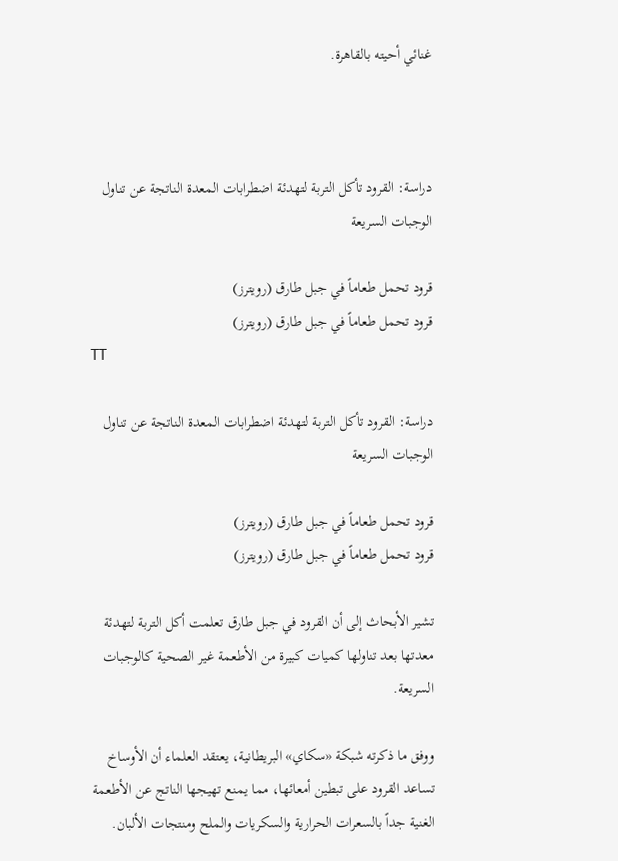غنائي أحيته بالقاهرة.



دراسة: القرود تأكل التربة لتهدئة اضطرابات المعدة الناتجة عن تناول الوجبات السريعة

قرود تحمل طعاماً في جبل طارق (رويترز)
قرود تحمل طعاماً في جبل طارق (رويترز)
TT

دراسة: القرود تأكل التربة لتهدئة اضطرابات المعدة الناتجة عن تناول الوجبات السريعة

قرود تحمل طعاماً في جبل طارق (رويترز)
قرود تحمل طعاماً في جبل طارق (رويترز)

تشير الأبحاث إلى أن القرود في جبل طارق تعلمت أكل التربة لتهدئة معدتها بعد تناولها كميات كبيرة من الأطعمة غير الصحية كالوجبات السريعة.

ووفق ما ذكرته شبكة «سكاي» البريطانية، يعتقد العلماء أن الأوساخ تساعد القرود على تبطين أمعائها، مما يمنع تهيجها الناتج عن الأطعمة الغنية جداً بالسعرات الحرارية والسكريات والملح ومنتجات الألبان.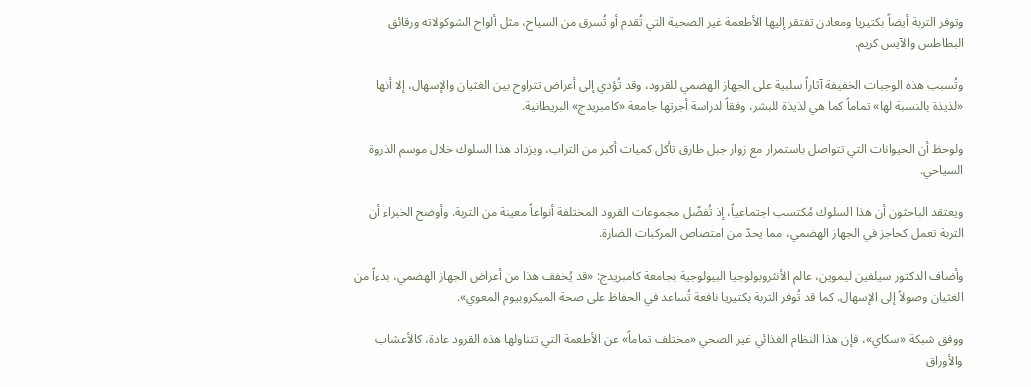وتوفر التربة أيضاً بكتيريا ومعادن تفتقر إليها الأطعمة غير الصحية التي تُقدم أو تُسرق من السياح، مثل ألواح الشوكولاته ورقائق البطاطس والآيس كريم.

وتُسبب هذه الوجبات الخفيفة آثاراً سلبية على الجهاز الهضمي للقرود، وقد تُؤدي إلى أعراض تتراوح بين الغثيان والإسهال، إلا أنها «لذيذة بالنسبة لها» تماماً كما هي لذيذة للبشر، وفقاً لدراسة أجرتها جامعة «كامبريدج» البريطانية.

ولوحظ أن الحيوانات التي تتواصل باستمرار مع زوار جبل طارق تأكل كميات أكبر من التراب، ويزداد هذا السلوك خلال موسم الذروة السياحي.

ويعتقد الباحثون أن هذا السلوك مُكتسب اجتماعياً، إذ تُفضّل مجموعات القرود المختلفة أنواعاً معينة من التربة. وأوضح الخبراء أن التربة تعمل كحاجز في الجهاز الهضمي، مما يحدّ من امتصاص المركبات الضارة.

وأضاف الدكتور سيلفين ليموين، عالم الأنثروبولوجيا البيولوجية بجامعة كامبريدج: «قد يُخفف هذا من أعراض الجهاز الهضمي، بدءاً من الغثيان وصولاً إلى الإسهال. كما قد تُوفر التربة بكتيريا نافعة تُساعد في الحفاظ على صحة الميكروبيوم المعوي».

ووفق شبكة «سكاي»، فإن هذا النظام الغذائي غير الصحي «مختلف تماماً» عن الأطعمة التي تتناولها هذه القرود عادة، كالأعشاب والأوراق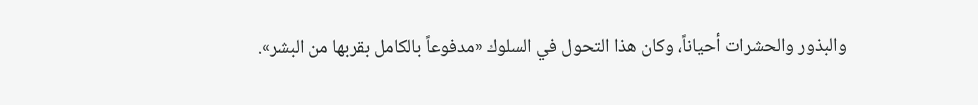والبذور والحشرات أحياناً، وكان هذا التحول في السلوك «مدفوعاً بالكامل بقربها من البشر».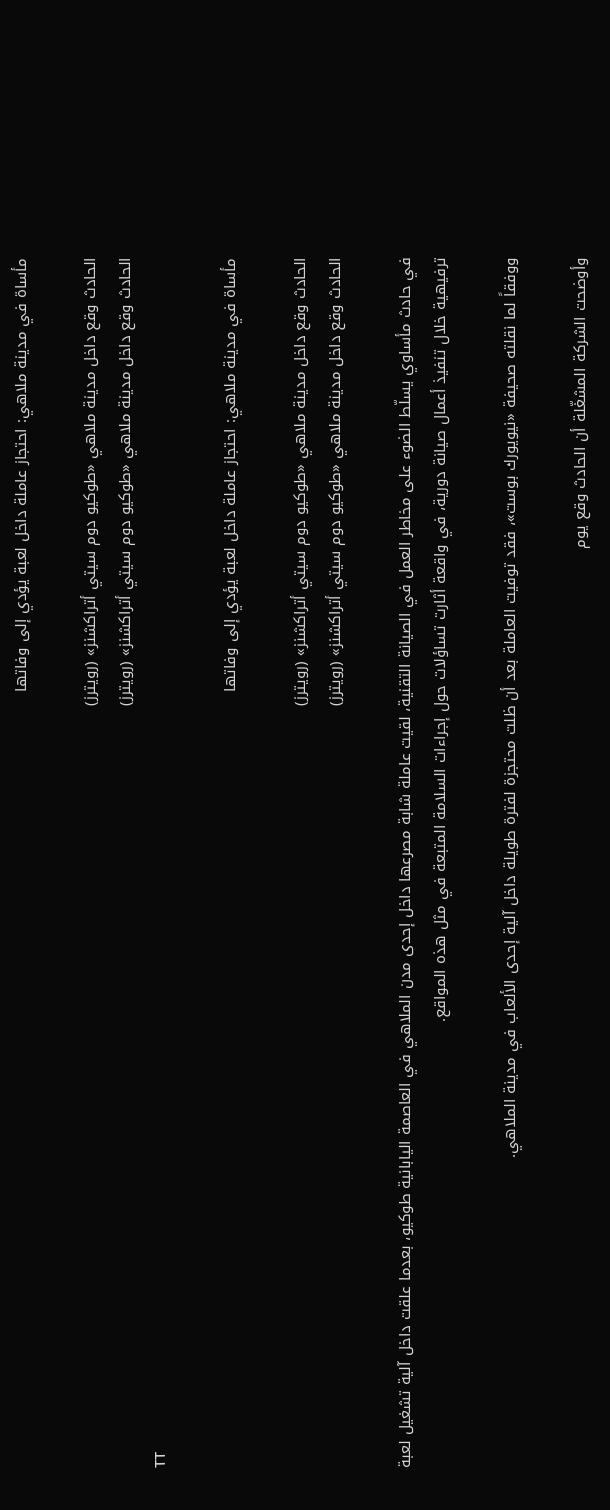مأساة في مدينة ملاهي: احتجاز عاملة داخل لعبة يؤدي إلى وفاتها

الحادث وقع داخل مدينة ملاهي «طوكيو دوم سيتي أتراكشنز» (رويترز)
الحادث وقع داخل مدينة ملاهي «طوكيو دوم سيتي أتراكشنز» (رويترز)
TT

مأساة في مدينة ملاهي: احتجاز عاملة داخل لعبة يؤدي إلى وفاتها

الحادث وقع داخل مدينة ملاهي «طوكيو دوم سيتي أتراكشنز» (رويترز)
الحادث وقع داخل مدينة ملاهي «طوكيو دوم سيتي أتراكشنز» (رويترز)

في حادث مأساوي يسلّط الضوء على مخاطر العمل في الصيانة التقنية، لقيت عاملة شابة مصرعها داخل إحدى مدن الملاهي في العاصمة اليابانية طوكيو، بعدما علقت داخل آلية تشغيل لعبة ترفيهية خلال تنفيذ أعمال صيانة دورية، في واقعة أثارت تساؤلات حول إجراءات السلامة المتبعة في مثل هذه المواقع.

ووفقاً لما نقلته صحيفة «نيويورك بوست»، فقد توفيت العاملة بعد أن ظلت محتجزة لفترة طويلة داخل آلية إحدى الألعاب في مدينة الملاهي.

وأوضحت الشركة المشغّلة أن الحادث وقع يوم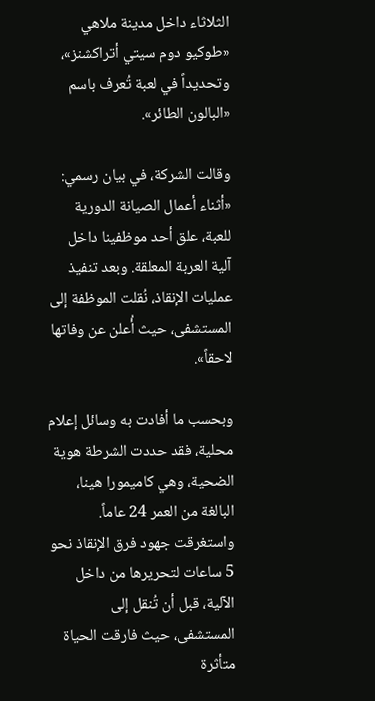الثلاثاء داخل مدينة ملاهي «طوكيو دوم سيتي أتراكشنز»، وتحديداً في لعبة تُعرف باسم «البالون الطائر».

وقالت الشركة، في بيان رسمي: «أثناء أعمال الصيانة الدورية للعبة، علق أحد موظفينا داخل آلية العربة المعلقة. وبعد تنفيذ عمليات الإنقاذ، نُقلت الموظفة إلى المستشفى، حيث أُعلن عن وفاتها لاحقاً».

وبحسب ما أفادت به وسائل إعلام محلية، فقد حددت الشرطة هوية الضحية، وهي كاميمورا هينا، البالغة من العمر 24 عاماً. واستغرقت جهود فرق الإنقاذ نحو 5 ساعات لتحريرها من داخل الآلية، قبل أن تُنقل إلى المستشفى، حيث فارقت الحياة متأثرة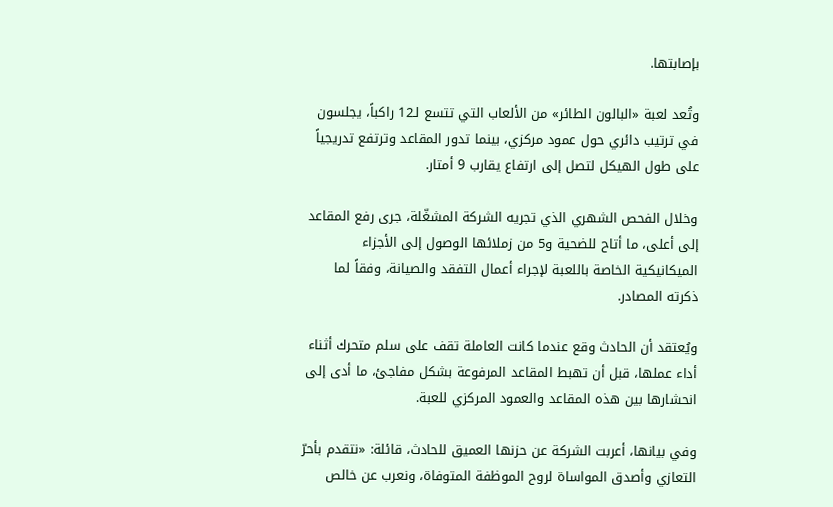بإصابتها.

وتُعد لعبة «البالون الطائر» من الألعاب التي تتسع لـ12 راكباً، يجلسون في ترتيب دائري حول عمود مركزي، بينما تدور المقاعد وترتفع تدريجياً على طول الهيكل لتصل إلى ارتفاع يقارب 9 أمتار.

وخلال الفحص الشهري الذي تجريه الشركة المشغّلة، جرى رفع المقاعد إلى أعلى، ما أتاح للضحية و5 من زملائها الوصول إلى الأجزاء الميكانيكية الخاصة باللعبة لإجراء أعمال التفقد والصيانة، وفقاً لما ذكرته المصادر.

ويُعتقد أن الحادث وقع عندما كانت العاملة تقف على سلم متحرك أثناء أداء عملها، قبل أن تهبط المقاعد المرفوعة بشكل مفاجئ، ما أدى إلى انحشارها بين هذه المقاعد والعمود المركزي للعبة.

وفي بيانها، أعربت الشركة عن حزنها العميق للحادث، قائلة: «نتقدم بأحرّ التعازي وأصدق المواساة لروح الموظفة المتوفاة، ونعرب عن خالص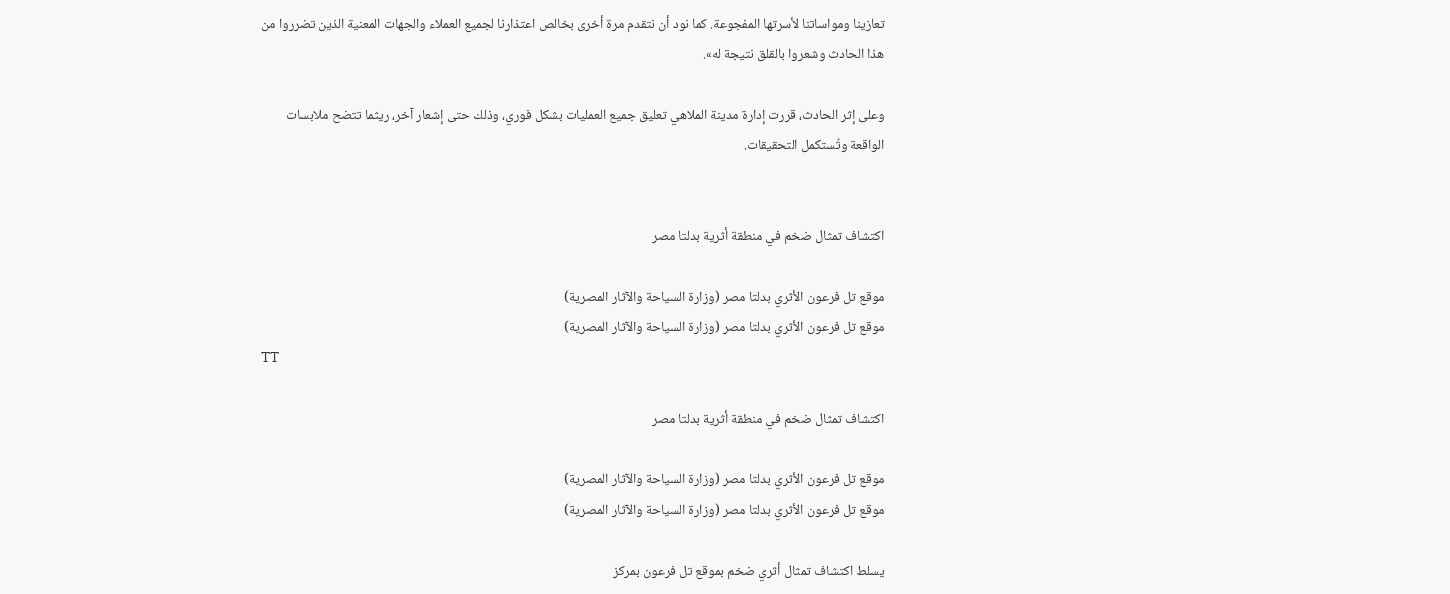تعازينا ومواساتنا لأسرتها المفجوعة. كما نود أن نتقدم مرة أخرى بخالص اعتذارنا لجميع العملاء والجهات المعنية الذين تضرروا من هذا الحادث وشعروا بالقلق نتيجة له».

وعلى إثر الحادث، قررت إدارة مدينة الملاهي تعليق جميع العمليات بشكل فوري، وذلك حتى إشعار آخر، ريثما تتضح ملابسات الواقعة وتُستكمل التحقيقات.


اكتشاف تمثال ضخم في منطقة أثرية بدلتا مصر

موقع تل فرعون الأثري بدلتا مصر (وزارة السياحة والآثار المصرية)
موقع تل فرعون الأثري بدلتا مصر (وزارة السياحة والآثار المصرية)
TT

اكتشاف تمثال ضخم في منطقة أثرية بدلتا مصر

موقع تل فرعون الأثري بدلتا مصر (وزارة السياحة والآثار المصرية)
موقع تل فرعون الأثري بدلتا مصر (وزارة السياحة والآثار المصرية)

يسلط اكتشاف تمثال أثري ضخم بموقع تل فرعون بمركز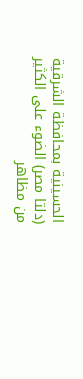الحسينية بمحافظة الشرقية (دلتا مصر) الضوء على الكثير من مظاهر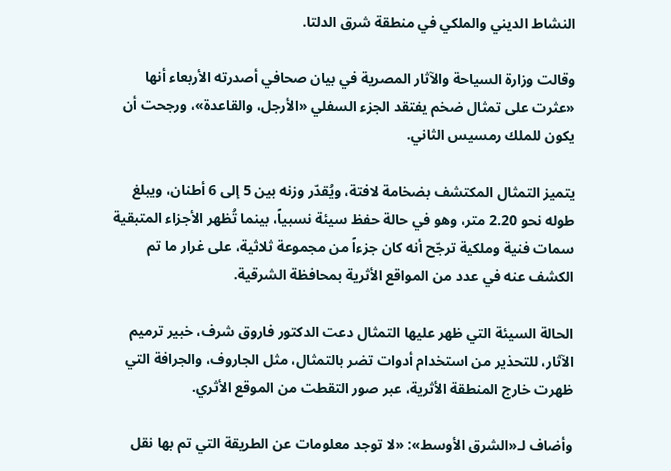النشاط الديني والملكي في منطقة شرق الدلتا.

وقالت وزارة السياحة والآثار المصرية في بيان صحافي أصدرته الأربعاء أنها «عثرت على تمثال ضخم يفتقد الجزء السفلي «الأرجل، والقاعدة»، ورجحت أن يكون للملك رمسيس الثاني.

يتميز التمثال المكتشف بضخامة لافتة، ويُقدّر وزنه بين 5 إلى 6 أطنان، ويبلغ طوله نحو 2.20 متر، وهو في حالة حفظ سيئة نسبياً، بينما تُظهر الأجزاء المتبقية سمات فنية وملكية ترجّح أنه كان جزءاً من مجموعة ثلاثية، على غرار ما تم الكشف عنه في عدد من المواقع الأثرية بمحافظة الشرقية.

الحالة السيئة التي ظهر عليها التمثال دعت الدكتور فاروق شرف، خبير ترميم الآثار، للتحذير من استخدام أدوات تضر بالتمثال، مثل الجاروف، والجرافة التي ظهرت خارج المنطقة الأثرية، عبر صور التقطت من الموقع الأثري.

وأضاف لـ«الشرق الأوسط»: «لا توجد معلومات عن الطريقة التي تم بها نقل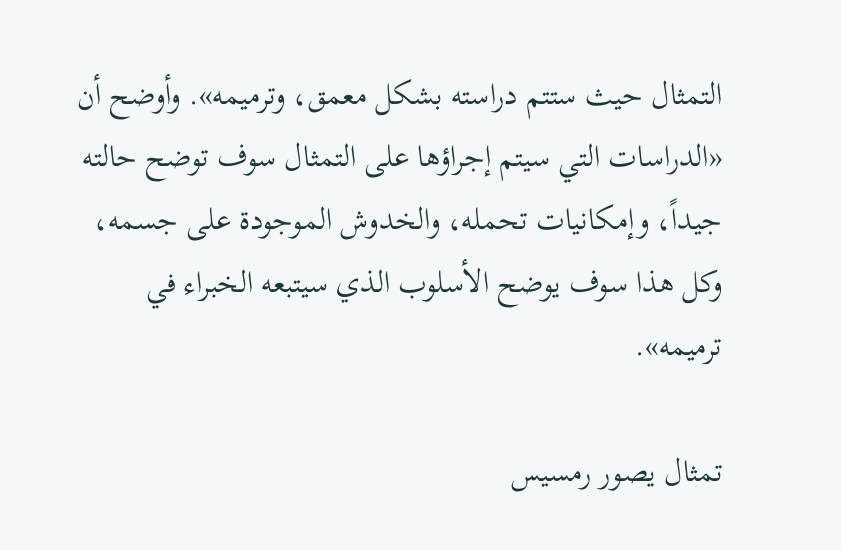التمثال حيث ستتم دراسته بشكل معمق، وترميمه». وأوضح أن «الدراسات التي سيتم إجراؤها على التمثال سوف توضح حالته جيداً، وإمكانيات تحمله، والخدوش الموجودة على جسمه، وكل هذا سوف يوضح الأسلوب الذي سيتبعه الخبراء في ترميمه».

تمثال يصور رمسيس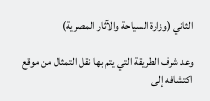الثاني (وزارة السياحة والآثار المصرية)

وعد شرف الطريقة التي يتم بها نقل التمثال من موقع اكتشافه إلى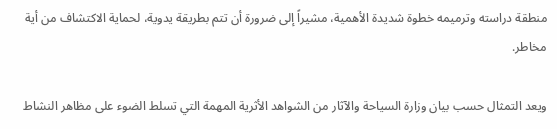منطقة دراسته وترميمه خطوة شديدة الأهمية، مشيراً إلى ضرورة أن تتم بطريقة يدوية، لحماية الاكتشاف من أية مخاطر.

ويعد التمثال حسب بيان وزارة السياحة والآثار من الشواهد الأثرية المهمة التي تسلط الضوء على مظاهر النشاط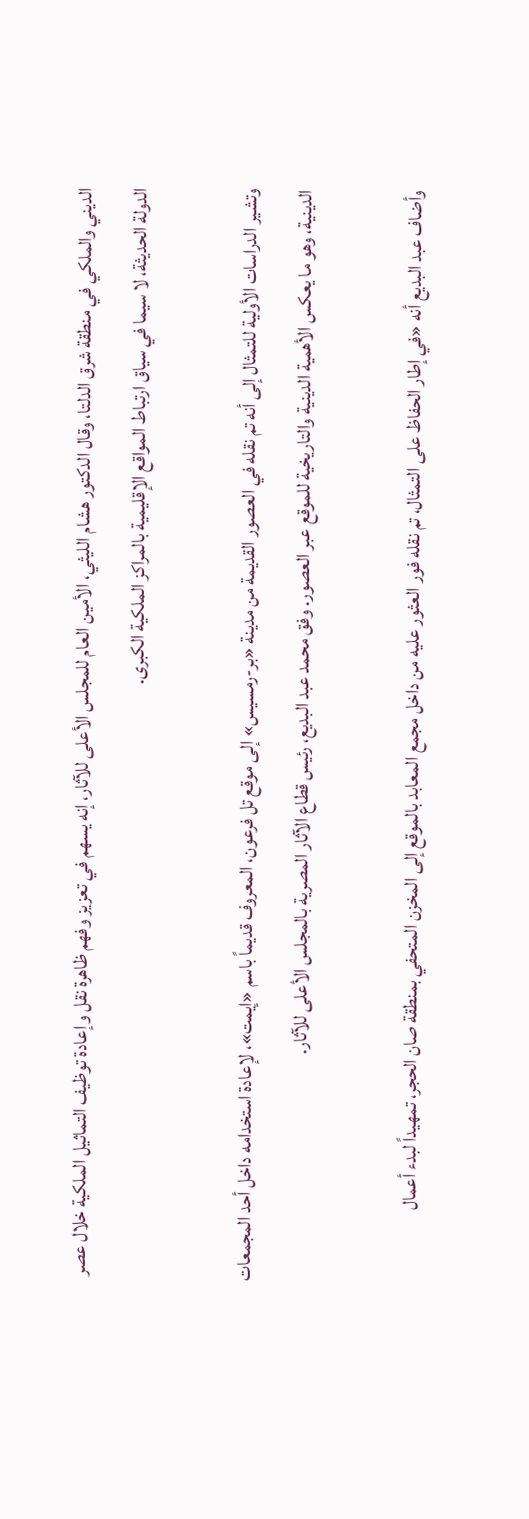الديني والملكي في منطقة شرق الدلتا، وقال الدكتور هشام الليثي، الأمين العام للمجلس الأعلى للآثار، إنه يسهم في تعزيز وفهم ظاهرة نقل وإعادة توظيف التماثيل الملكية خلال عصر الدولة الحديثة، لا سيما في سياق ارتباط المواقع الإقليمية بالمراكز الملكية الكبرى.

وتشير الدراسات الأولية للتمثال إلى أنه تم نقله في العصور القديمة من مدينة «بر-رمسيس» إلى موقع تل فرعون، المعروف قديماً باسم «إيمت»، لإعادة استخدامه داخل أحد المجمعات الدينية، وهو ما يعكس الأهمية الدينية والتاريخية للموقع عبر العصور. وفق محمد عبد البديع، رئيس قطاع الآثار المصرية بالمجلس الأعلى للآثار.

وأضاف عبد البديع أنه «في إطار الحفاظ على التمثال، تم نقله فور العثور عليه من داخل مجمع المعابد بالموقع إلى المخزن المتحفي بمنطقة صان الحجر، تمهيداً لبدء أعمال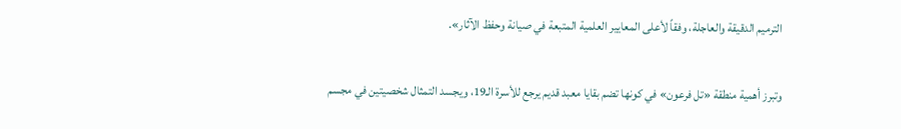الترميم الدقيقة والعاجلة، وفقاً لأعلى المعايير العلمية المتبعة في صيانة وحفظ الآثار».

وتبرز أهمية منطقة «تل فرعون» في كونها تضم بقايا معبد قديم يرجع للأسرة الـ19، ويجسد التمثال شخصيتين في مجسم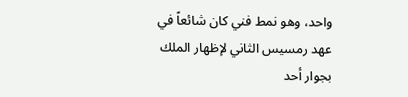واحد، وهو نمط فني كان شائعاً في عهد رمسيس الثاني لإظهار الملك بجوار أحد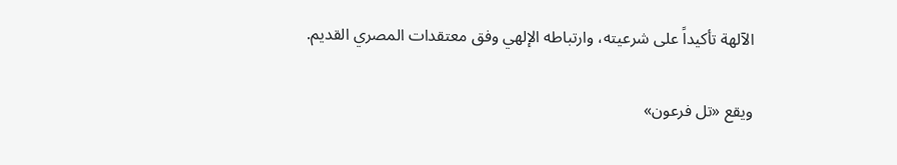الآلهة تأكيداً على شرعيته، وارتباطه الإلهي وفق معتقدات المصري القديم.

ويقع «تل فرعون»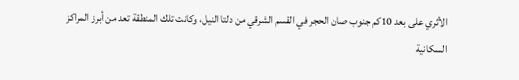الأثري على بعد 10كم جنوب صان الحجر في القسم الشرقي من دلتا النيل، وكانت تلك المنطقة تعد من أبرز المراكز السكانية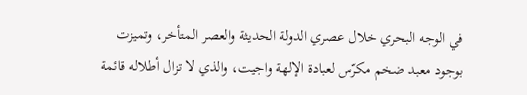في الوجه البحري خلال عصري الدولة الحديثة والعصر المتأخر، وتميزت بوجود معبد ضخم مكرّس لعبادة الإلهة واجيت، والذي لا تزال أطلاله قائمة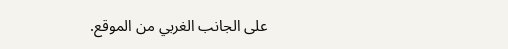على الجانب الغربي من الموقع.